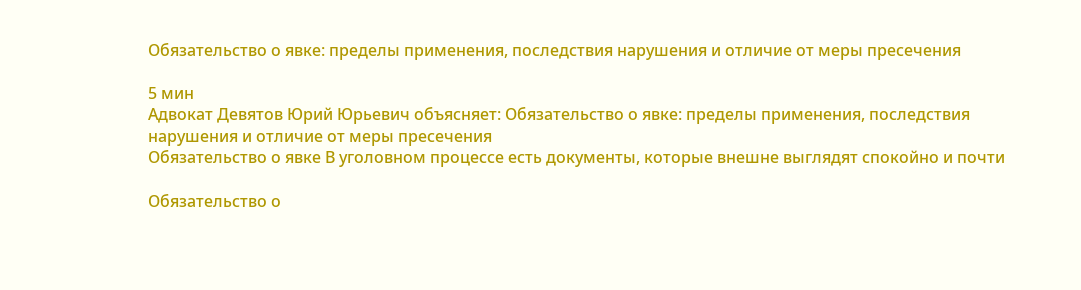Обязательство о явке: пределы применения, последствия нарушения и отличие от меры пресечения

5 мин
Адвокат Девятов Юрий Юрьевич объясняет: Обязательство о явке: пределы применения, последствия нарушения и отличие от меры пресечения
Обязательство о явке В уголовном процессе есть документы, которые внешне выглядят спокойно и почти

Обязательство о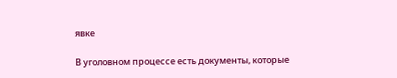явке

В уголовном процессе есть документы, которые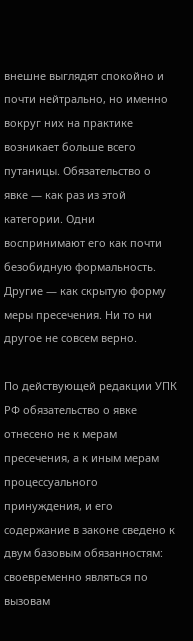внешне выглядят спокойно и почти нейтрально, но именно вокруг них на практике возникает больше всего путаницы. Обязательство о явке — как раз из этой категории. Одни воспринимают его как почти безобидную формальность. Другие — как скрытую форму меры пресечения. Ни то ни другое не совсем верно.

По действующей редакции УПК РФ обязательство о явке отнесено не к мерам пресечения, а к иным мерам процессуального принуждения, и его содержание в законе сведено к двум базовым обязанностям: своевременно являться по вызовам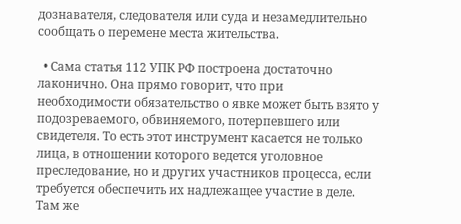дознавателя, следователя или суда и незамедлительно сообщать о перемене места жительства.

  • Сама статья 112 УПК РФ построена достаточно лаконично. Она прямо говорит, что при необходимости обязательство о явке может быть взято у подозреваемого, обвиняемого, потерпевшего или свидетеля. То есть этот инструмент касается не только лица, в отношении которого ведется уголовное преследование, но и других участников процесса, если требуется обеспечить их надлежащее участие в деле. Там же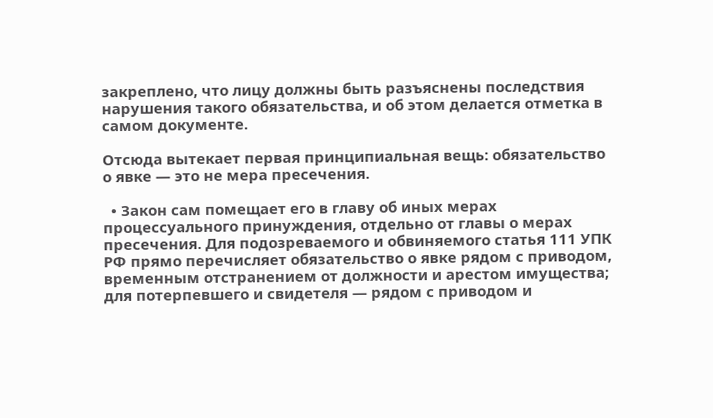закреплено, что лицу должны быть разъяснены последствия нарушения такого обязательства, и об этом делается отметка в самом документе.

Отсюда вытекает первая принципиальная вещь: обязательство о явке — это не мера пресечения.

  • Закон сам помещает его в главу об иных мерах процессуального принуждения, отдельно от главы о мерах пресечения. Для подозреваемого и обвиняемого статья 111 УПК РФ прямо перечисляет обязательство о явке рядом с приводом, временным отстранением от должности и арестом имущества; для потерпевшего и свидетеля — рядом с приводом и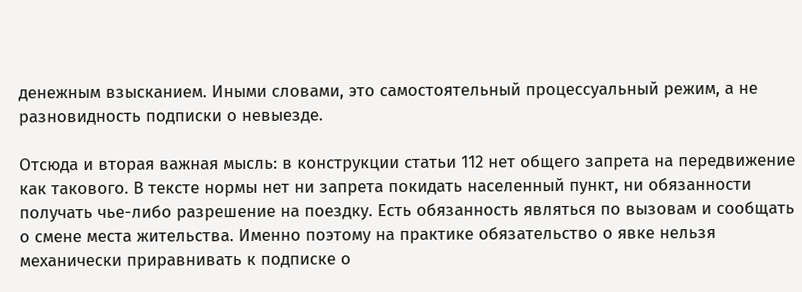денежным взысканием. Иными словами, это самостоятельный процессуальный режим, а не разновидность подписки о невыезде.

Отсюда и вторая важная мысль: в конструкции статьи 112 нет общего запрета на передвижение как такового. В тексте нормы нет ни запрета покидать населенный пункт, ни обязанности получать чье-либо разрешение на поездку. Есть обязанность являться по вызовам и сообщать о смене места жительства. Именно поэтому на практике обязательство о явке нельзя механически приравнивать к подписке о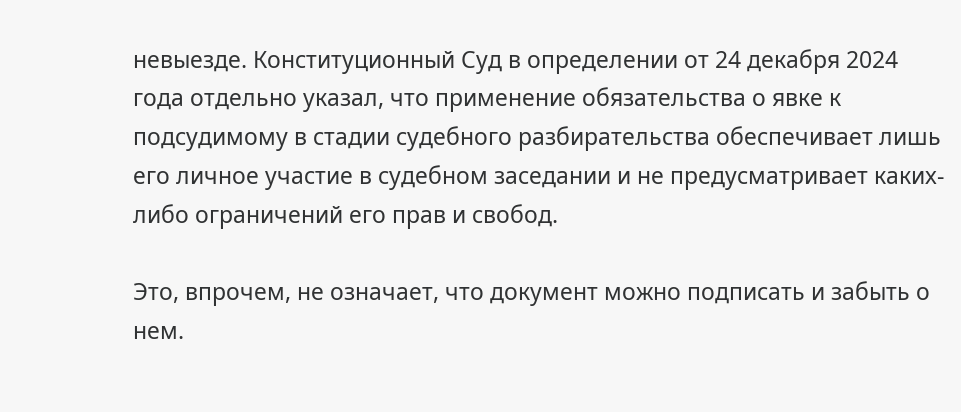невыезде. Конституционный Суд в определении от 24 декабря 2024 года отдельно указал, что применение обязательства о явке к подсудимому в стадии судебного разбирательства обеспечивает лишь его личное участие в судебном заседании и не предусматривает каких-либо ограничений его прав и свобод.

Это, впрочем, не означает, что документ можно подписать и забыть о нем.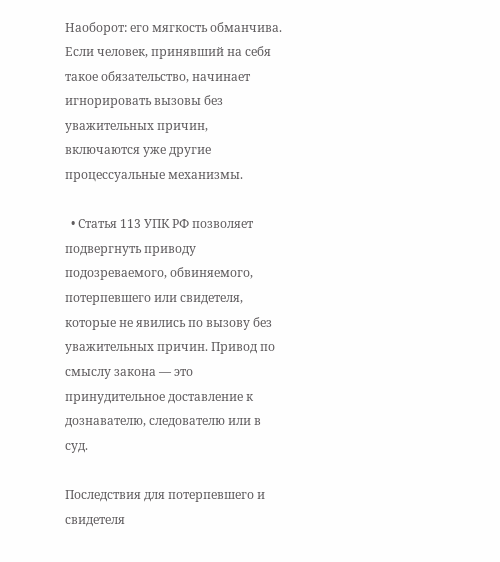Наоборот: его мягкость обманчива. Если человек, принявший на себя такое обязательство, начинает игнорировать вызовы без уважительных причин, включаются уже другие процессуальные механизмы.

  • Статья 113 УПК РФ позволяет подвергнуть приводу подозреваемого, обвиняемого, потерпевшего или свидетеля, которые не явились по вызову без уважительных причин. Привод по смыслу закона — это принудительное доставление к дознавателю, следователю или в суд.

Последствия для потерпевшего и свидетеля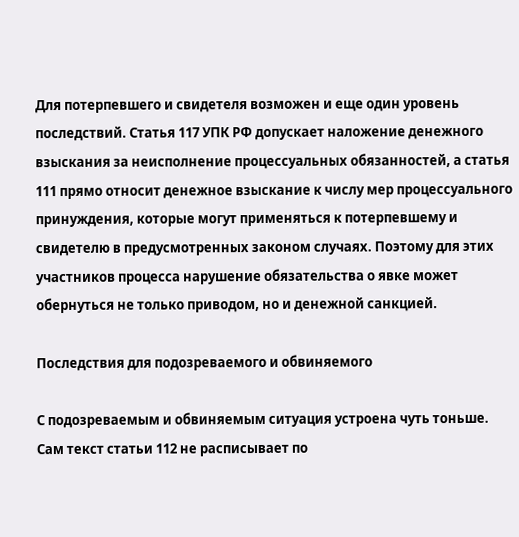Для потерпевшего и свидетеля возможен и еще один уровень последствий. Статья 117 УПК РФ допускает наложение денежного взыскания за неисполнение процессуальных обязанностей, а статья 111 прямо относит денежное взыскание к числу мер процессуального принуждения, которые могут применяться к потерпевшему и свидетелю в предусмотренных законом случаях. Поэтому для этих участников процесса нарушение обязательства о явке может обернуться не только приводом, но и денежной санкцией.

Последствия для подозреваемого и обвиняемого

С подозреваемым и обвиняемым ситуация устроена чуть тоньше. Сам текст статьи 112 не расписывает по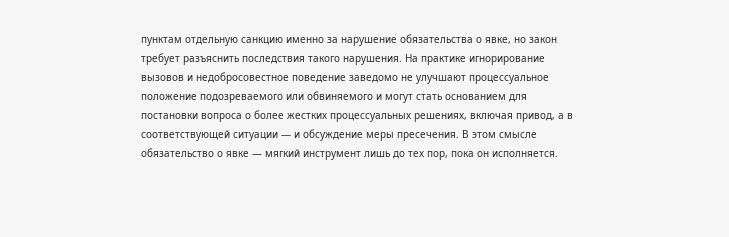пунктам отдельную санкцию именно за нарушение обязательства о явке, но закон требует разъяснить последствия такого нарушения. На практике игнорирование вызовов и недобросовестное поведение заведомо не улучшают процессуальное положение подозреваемого или обвиняемого и могут стать основанием для постановки вопроса о более жестких процессуальных решениях, включая привод, а в соответствующей ситуации — и обсуждение меры пресечения. В этом смысле обязательство о явке — мягкий инструмент лишь до тех пор, пока он исполняется.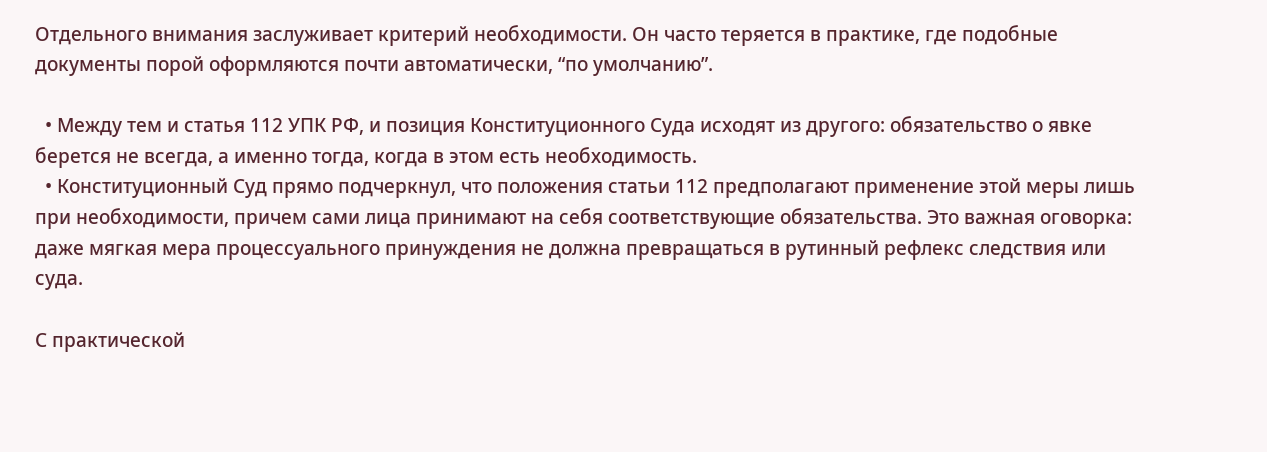Отдельного внимания заслуживает критерий необходимости. Он часто теряется в практике, где подобные документы порой оформляются почти автоматически, “по умолчанию”.

  • Между тем и статья 112 УПК РФ, и позиция Конституционного Суда исходят из другого: обязательство о явке берется не всегда, а именно тогда, когда в этом есть необходимость.
  • Конституционный Суд прямо подчеркнул, что положения статьи 112 предполагают применение этой меры лишь при необходимости, причем сами лица принимают на себя соответствующие обязательства. Это важная оговорка: даже мягкая мера процессуального принуждения не должна превращаться в рутинный рефлекс следствия или суда.

С практической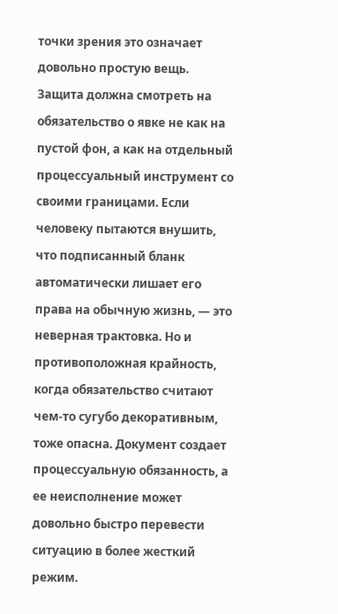точки зрения это означает довольно простую вещь. Защита должна смотреть на обязательство о явке не как на пустой фон, а как на отдельный процессуальный инструмент со своими границами. Если человеку пытаются внушить, что подписанный бланк автоматически лишает его права на обычную жизнь, — это неверная трактовка. Но и противоположная крайность, когда обязательство считают чем-то сугубо декоративным, тоже опасна. Документ создает процессуальную обязанность, а ее неисполнение может довольно быстро перевести ситуацию в более жесткий режим.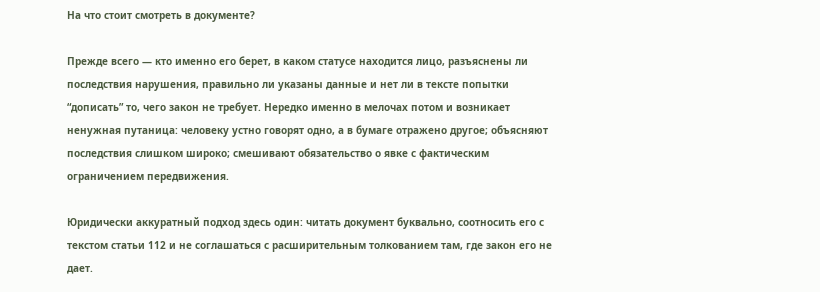На что стоит смотреть в документе?

Прежде всего — кто именно его берет, в каком статусе находится лицо, разъяснены ли последствия нарушения, правильно ли указаны данные и нет ли в тексте попытки “дописать” то, чего закон не требует. Нередко именно в мелочах потом и возникает ненужная путаница: человеку устно говорят одно, а в бумаге отражено другое; объясняют последствия слишком широко; смешивают обязательство о явке с фактическим ограничением передвижения.

Юридически аккуратный подход здесь один: читать документ буквально, соотносить его с текстом статьи 112 и не соглашаться с расширительным толкованием там, где закон его не дает.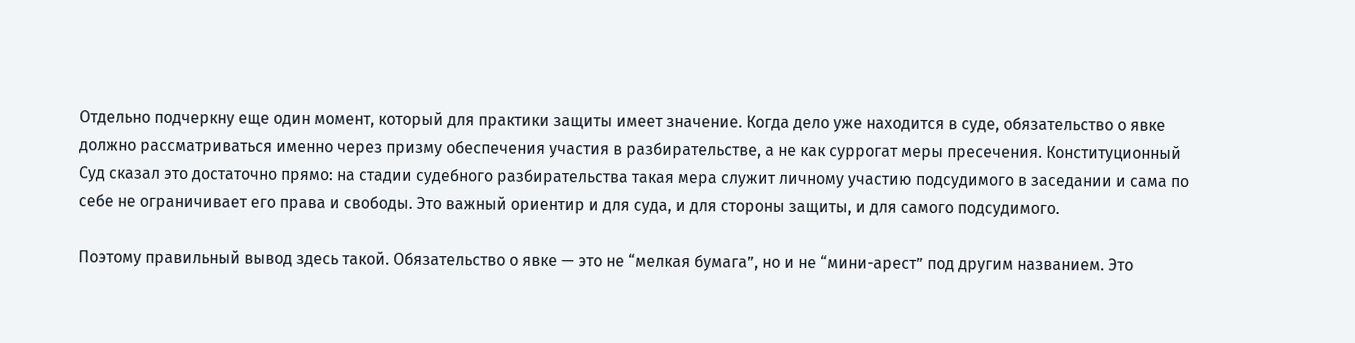Отдельно подчеркну еще один момент, который для практики защиты имеет значение. Когда дело уже находится в суде, обязательство о явке должно рассматриваться именно через призму обеспечения участия в разбирательстве, а не как суррогат меры пресечения. Конституционный Суд сказал это достаточно прямо: на стадии судебного разбирательства такая мера служит личному участию подсудимого в заседании и сама по себе не ограничивает его права и свободы. Это важный ориентир и для суда, и для стороны защиты, и для самого подсудимого.

Поэтому правильный вывод здесь такой. Обязательство о явке — это не “мелкая бумага”, но и не “мини-арест” под другим названием. Это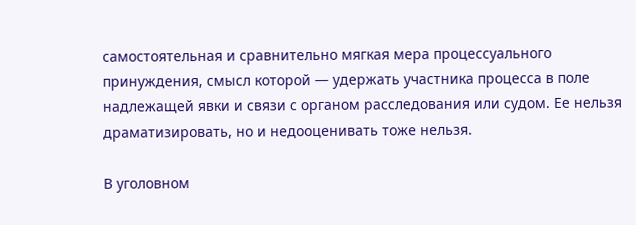самостоятельная и сравнительно мягкая мера процессуального принуждения, смысл которой — удержать участника процесса в поле надлежащей явки и связи с органом расследования или судом. Ее нельзя драматизировать, но и недооценивать тоже нельзя.

В уголовном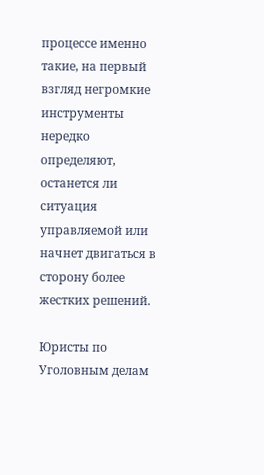процессе именно такие, на первый взгляд негромкие инструменты нередко определяют, останется ли ситуация управляемой или начнет двигаться в сторону более жестких решений.

Юристы по Уголовным делам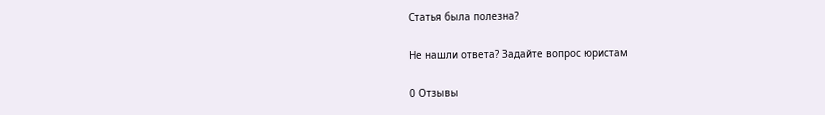Статья была полезна?

Не нашли ответа? Задайте вопрос юристам

0 Отзывы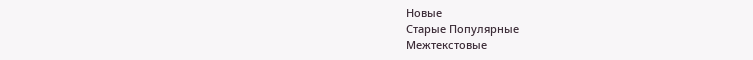Новые
Старые Популярные
Межтекстовые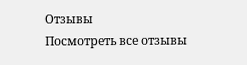Отзывы
Посмотреть все отзывы